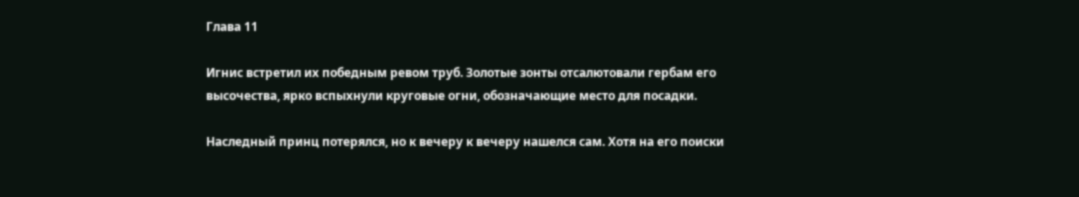Глава 11

Игнис встретил их победным ревом труб. Золотые зонты отсалютовали гербам его высочества, ярко вспыхнули круговые огни, обозначающие место для посадки.

Наследный принц потерялся, но к вечеру к вечеру нашелся сам. Хотя на его поиски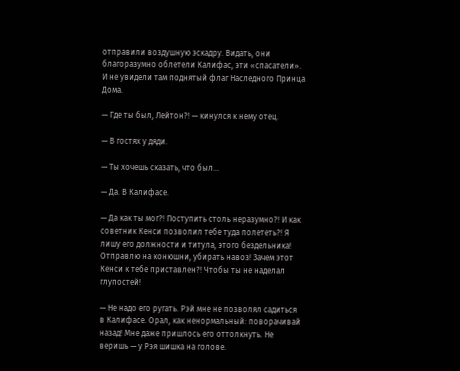отправили воздушную эскадру. Видать, они благоразумно облетели Калифас, эти «спасатели». И не увидели там поднятый флаг Наследного Принца Дома.

— Где ты был, Лейтон?! — кинулся к нему отец.

— В гостях у дяди.

— Ты хочешь сказать, что был…

— Да. В Калифасе.

— Да как ты мог?! Поступить столь неразумно?! И как советник Кенси позволил тебе туда полететь?! Я лишу его должности и титула, этого бездельника! Отправлю на конюшни, убирать навоз! Зачем этот Кенси к тебе приставлен?! Чтобы ты не наделал глупостей!

— Не надо его ругать. Рэй мне не позволял садиться в Калифасе. Орал, как ненормальный: поворачивай назад! Мне даже пришлось его оттолкнуть. Не веришь — у Рэя шишка на голове.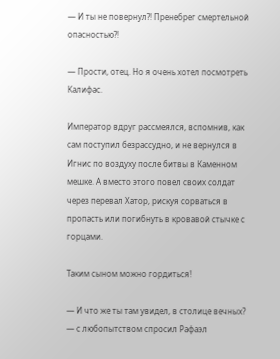— И ты не повернул?! Пренебрег смертельной опасностью?!

— Прости, отец. Но я очень хотел посмотреть Калифас.

Император вдруг рассмеялся, вспомнив, как сам поступил безрассудно, и не вернулся в Игнис по воздуху после битвы в Каменном мешке. А вместо этого повел своих солдат через перевал Хатор, рискуя сорваться в пропасть или погибнуть в кровавой стычке с горцами.

Таким сыном можно гордиться!

— И что же ты там увидел, в столице вечных? — с любопытством спросил Рафаэл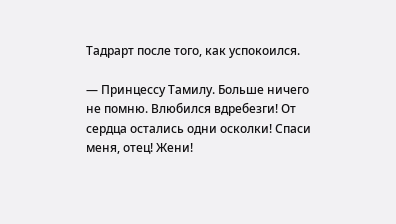Тадрарт после того, как успокоился.

— Принцессу Тамилу. Больше ничего не помню. Влюбился вдребезги! От сердца остались одни осколки! Спаси меня, отец! Жени!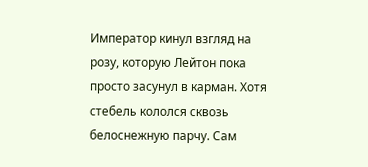Император кинул взгляд на розу, которую Лейтон пока просто засунул в карман. Хотя стебель кололся сквозь белоснежную парчу. Сам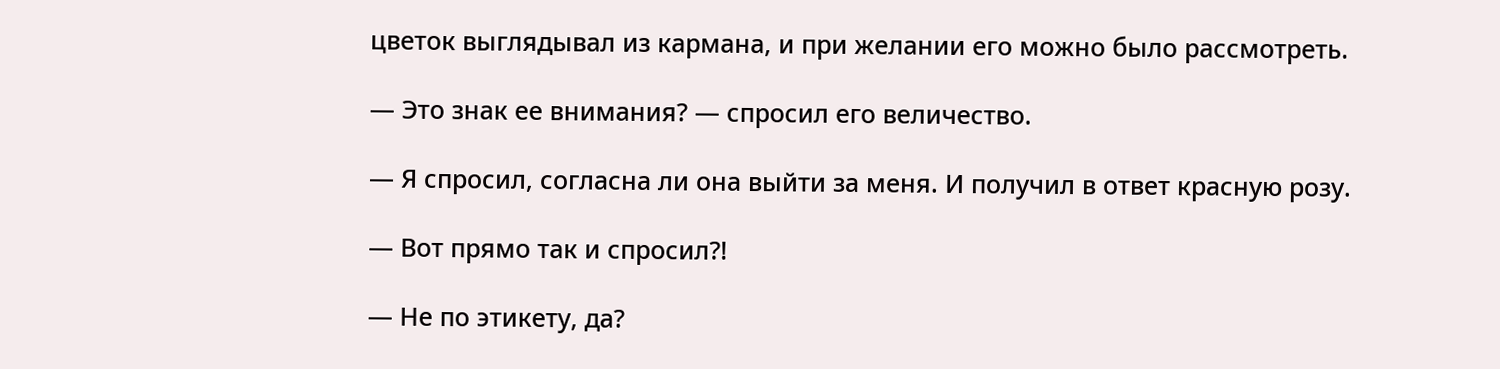цветок выглядывал из кармана, и при желании его можно было рассмотреть.

— Это знак ее внимания? — спросил его величество.

— Я спросил, согласна ли она выйти за меня. И получил в ответ красную розу.

— Вот прямо так и спросил?!

— Не по этикету, да?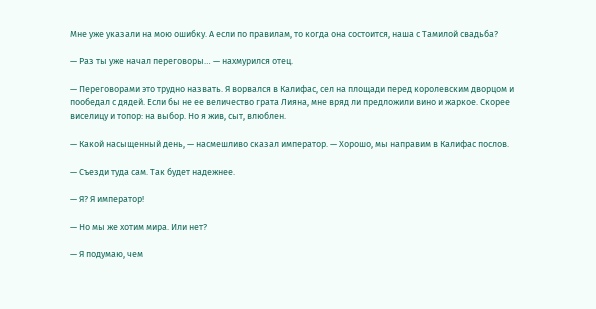Мне уже указали на мою ошибку. А если по правилам, то когда она состоится, наша с Тамилой свадьба?

— Раз ты уже начал переговоры… — нахмурился отец.

— Переговорами это трудно назвать. Я ворвался в Калифас, сел на площади перед королевским дворцом и пообедал с дядей. Если бы не ее величество грата Лияна, мне вряд ли предложили вино и жаркое. Скорее виселицу и топор: на выбор. Но я жив, сыт, влюблен.

— Какой насыщенный день, — насмешливо сказал император. — Хорошо, мы направим в Калифас послов.

— Съезди туда сам. Так будет надежнее.

— Я? Я император!

— Но мы же хотим мира. Или нет?

— Я подумаю, чем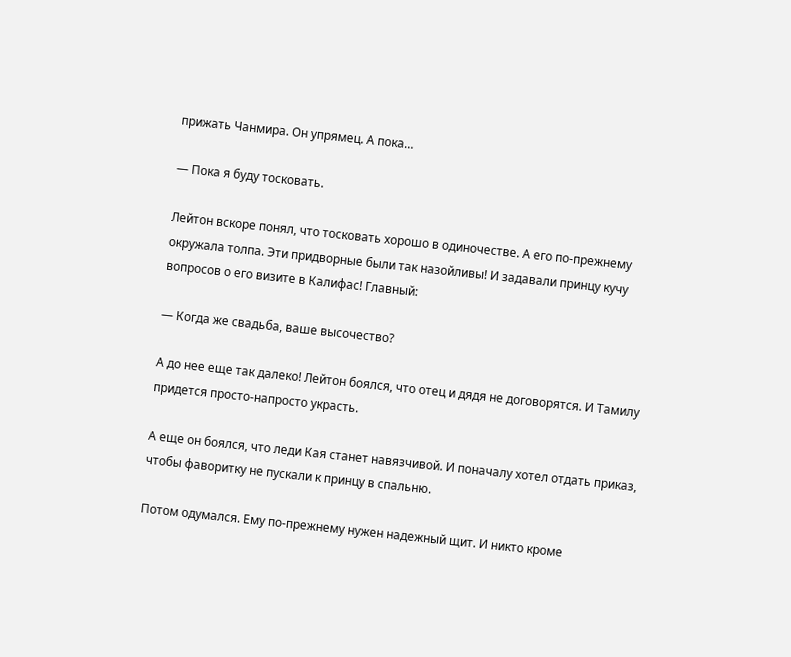прижать Чанмира. Он упрямец. А пока…

— Пока я буду тосковать.

Лейтон вскоре понял, что тосковать хорошо в одиночестве. А его по-прежнему окружала толпа. Эти придворные были так назойливы! И задавали принцу кучу вопросов о его визите в Калифас! Главный:

— Когда же свадьба, ваше высочество?

А до нее еще так далеко! Лейтон боялся, что отец и дядя не договорятся. И Тамилу придется просто-напросто украсть.

А еще он боялся, что леди Кая станет навязчивой. И поначалу хотел отдать приказ, чтобы фаворитку не пускали к принцу в спальню.

Потом одумался. Ему по-прежнему нужен надежный щит. И никто кроме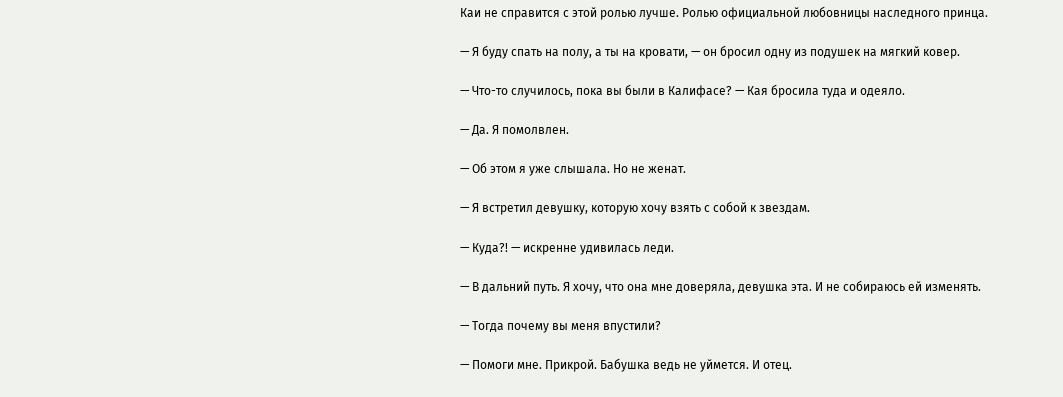Каи не справится с этой ролью лучше. Ролью официальной любовницы наследного принца.

— Я буду спать на полу, а ты на кровати, — он бросил одну из подушек на мягкий ковер.

— Что-то случилось, пока вы были в Калифасе? — Кая бросила туда и одеяло.

— Да. Я помолвлен.

— Об этом я уже слышала. Но не женат.

— Я встретил девушку, которую хочу взять с собой к звездам.

— Куда?! — искренне удивилась леди.

— В дальний путь. Я хочу, что она мне доверяла, девушка эта. И не собираюсь ей изменять.

— Тогда почему вы меня впустили?

— Помоги мне. Прикрой. Бабушка ведь не уймется. И отец.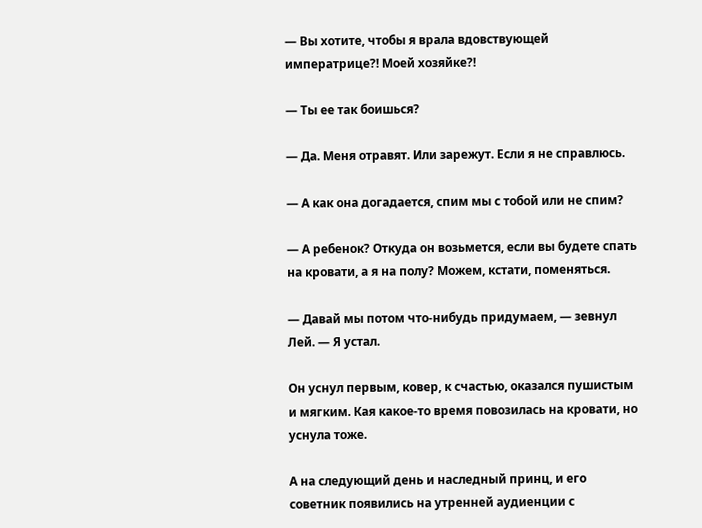— Вы хотите, чтобы я врала вдовствующей императрице?! Моей хозяйке?!

— Ты ее так боишься?

— Да. Меня отравят. Или зарежут. Если я не справлюсь.

— А как она догадается, спим мы с тобой или не спим?

— А ребенок? Откуда он возьмется, если вы будете спать на кровати, а я на полу? Можем, кстати, поменяться.

— Давай мы потом что-нибудь придумаем, — зевнул Лей. — Я устал.

Он уснул первым, ковер, к счастью, оказался пушистым и мягким. Кая какое-то время повозилась на кровати, но уснула тоже.

А на следующий день и наследный принц, и его советник появились на утренней аудиенции с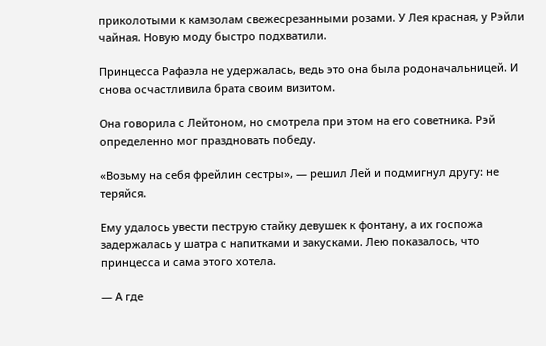приколотыми к камзолам свежесрезанными розами. У Лея красная, у Рэйли чайная. Новую моду быстро подхватили.

Принцесса Рафаэла не удержалась, ведь это она была родоначальницей. И снова осчастливила брата своим визитом.

Она говорила с Лейтоном, но смотрела при этом на его советника. Рэй определенно мог праздновать победу.

«Возьму на себя фрейлин сестры», — решил Лей и подмигнул другу: не теряйся.

Ему удалось увести пеструю стайку девушек к фонтану, а их госпожа задержалась у шатра с напитками и закусками. Лею показалось, что принцесса и сама этого хотела.

— А где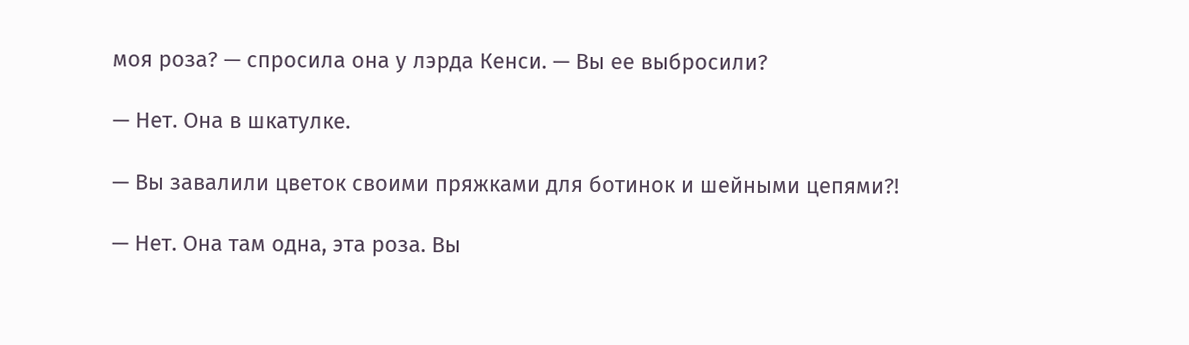моя роза? — спросила она у лэрда Кенси. — Вы ее выбросили?

— Нет. Она в шкатулке.

— Вы завалили цветок своими пряжками для ботинок и шейными цепями?!

— Нет. Она там одна, эта роза. Вы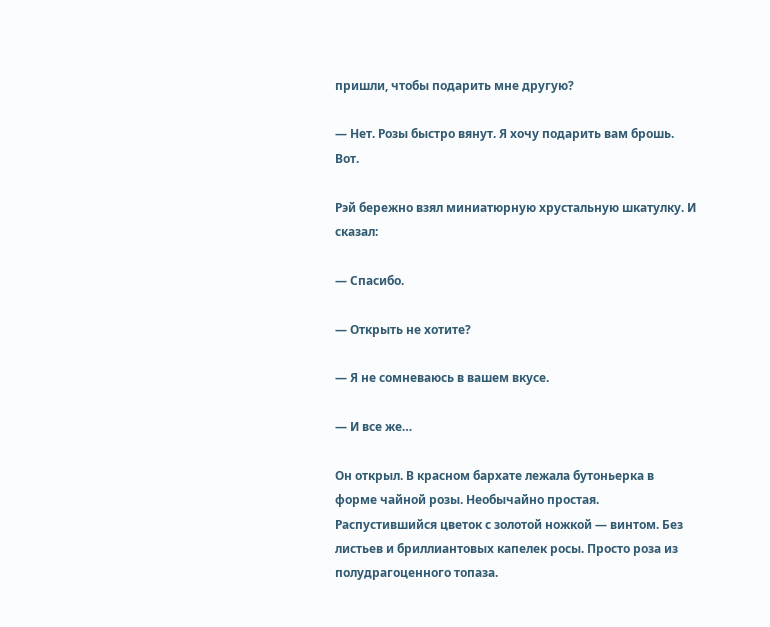пришли, чтобы подарить мне другую?

— Нет. Розы быстро вянут. Я хочу подарить вам брошь. Вот.

Рэй бережно взял миниатюрную хрустальную шкатулку. И сказал:

— Спасибо.

— Открыть не хотите?

— Я не сомневаюсь в вашем вкусе.

— И все же…

Он открыл. В красном бархате лежала бутоньерка в форме чайной розы. Необычайно простая. Распустившийся цветок с золотой ножкой — винтом. Без листьев и бриллиантовых капелек росы. Просто роза из полудрагоценного топаза.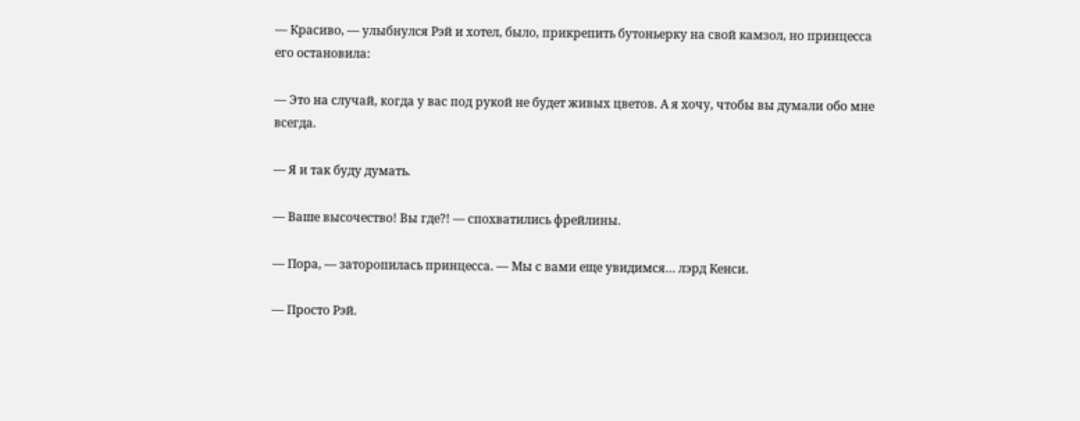— Красиво, — улыбнулся Рэй и хотел, было, прикрепить бутоньерку на свой камзол, но принцесса его остановила:

— Это на случай, когда у вас под рукой не будет живых цветов. А я хочу, чтобы вы думали обо мне всегда.

— Я и так буду думать.

— Ваше высочество! Вы где?! — спохватились фрейлины.

— Пора, — заторопилась принцесса. — Мы с вами еще увидимся… лэрд Кенси.

— Просто Рэй.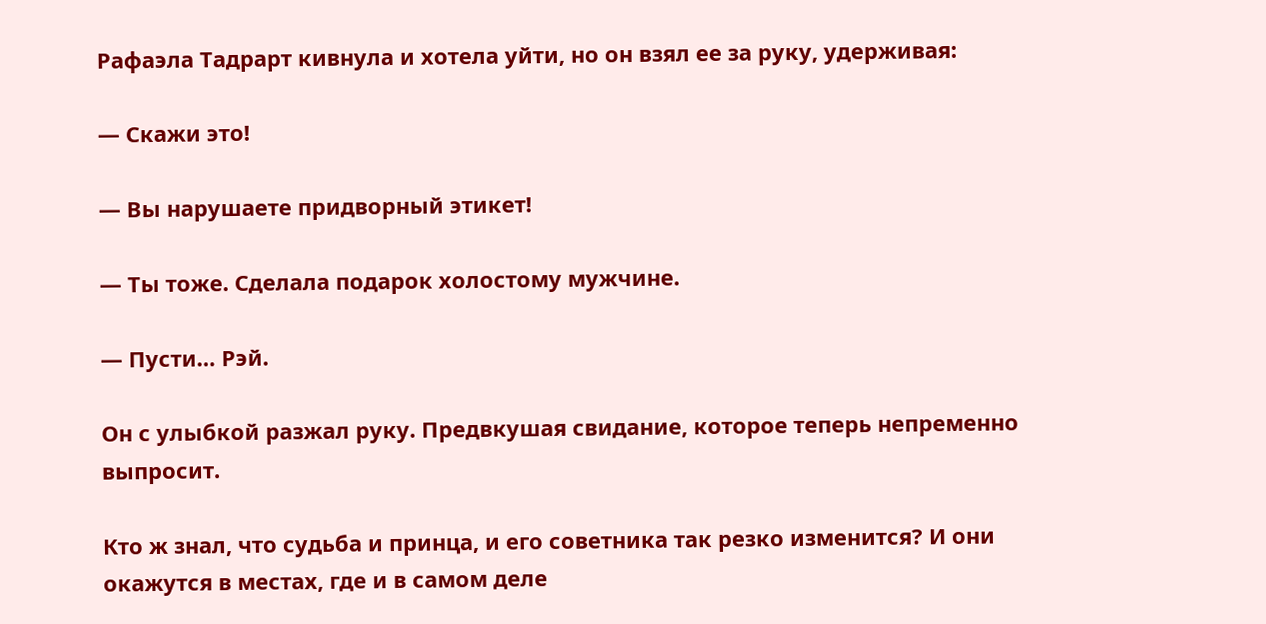Рафаэла Тадрарт кивнула и хотела уйти, но он взял ее за руку, удерживая:

— Скажи это!

— Вы нарушаете придворный этикет!

— Ты тоже. Сделала подарок холостому мужчине.

— Пусти… Рэй.

Он с улыбкой разжал руку. Предвкушая свидание, которое теперь непременно выпросит.

Кто ж знал, что судьба и принца, и его советника так резко изменится? И они окажутся в местах, где и в самом деле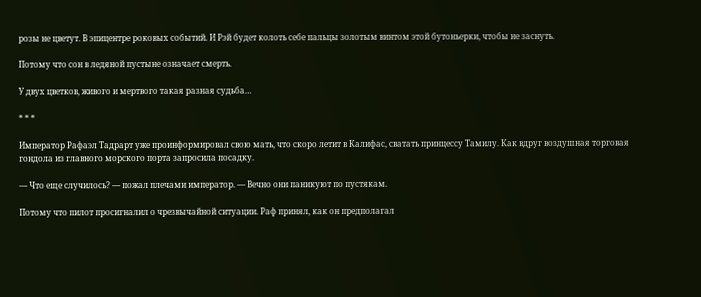розы не цветут. В эпицентре роковых событий. И Рэй будет колоть себе пальцы золотым винтом этой бутоньерки, чтобы не заснуть.

Потому что сон в ледяной пустыне означает смерть.

У двух цветков, живого и мертвого такая разная судьба…

* * *

Император Рафаэл Тадрарт уже проинформировал свою мать, что скоро летит в Калифас, сватать принцессу Тамилу. Как вдруг воздушная торговая гондола из главного морского порта запросила посадку.

— Что еще случилось? — пожал плечами император. — Вечно они паникуют по пустякам.

Потому что пилот просигналил о чрезвычайной ситуации. Раф принял, как он предполагал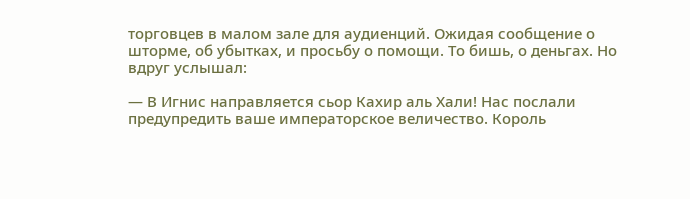торговцев в малом зале для аудиенций. Ожидая сообщение о шторме, об убытках, и просьбу о помощи. То бишь, о деньгах. Но вдруг услышал:

— В Игнис направляется сьор Кахир аль Хали! Нас послали предупредить ваше императорское величество. Король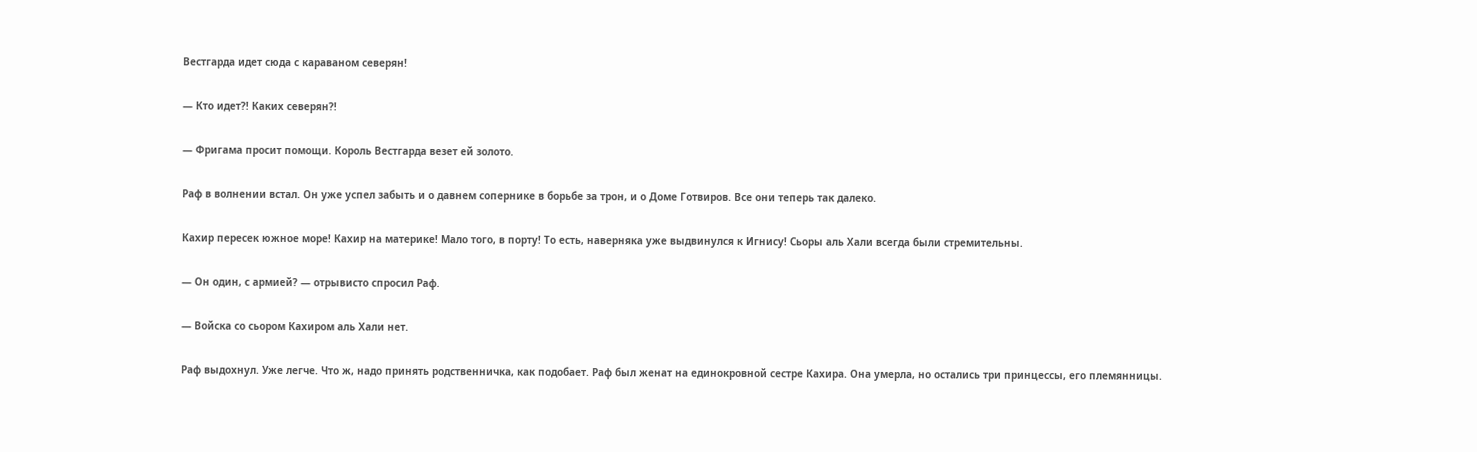Вестгарда идет сюда с караваном северян!

— Кто идет?! Каких северян?!

— Фригама просит помощи. Король Вестгарда везет ей золото.

Раф в волнении встал. Он уже успел забыть и о давнем сопернике в борьбе за трон, и о Доме Готвиров. Все они теперь так далеко.

Кахир пересек южное море! Кахир на материке! Мало того, в порту! То есть, наверняка уже выдвинулся к Игнису! Сьоры аль Хали всегда были стремительны.

— Он один, с армией? — отрывисто спросил Раф.

— Войска со сьором Кахиром аль Хали нет.

Раф выдохнул. Уже легче. Что ж, надо принять родственничка, как подобает. Раф был женат на единокровной сестре Кахира. Она умерла, но остались три принцессы, его племянницы.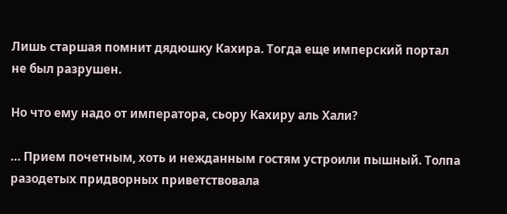Лишь старшая помнит дядюшку Кахира. Тогда еще имперский портал не был разрушен.

Но что ему надо от императора, сьору Кахиру аль Хали?

… Прием почетным, хоть и нежданным гостям устроили пышный. Толпа разодетых придворных приветствовала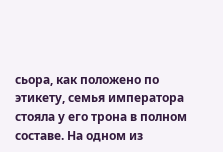сьора, как положено по этикету, семья императора стояла у его трона в полном составе. На одном из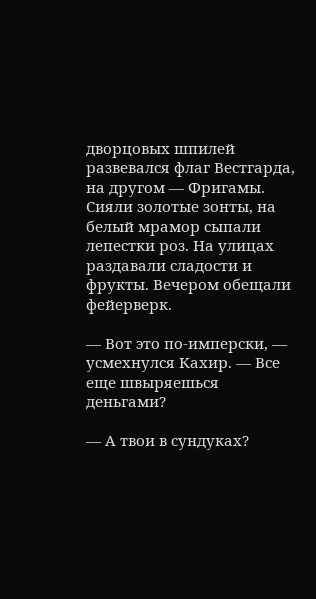дворцовых шпилей развевался флаг Вестгарда, на другом — Фригамы. Сияли золотые зонты, на белый мрамор сыпали лепестки роз. На улицах раздавали сладости и фрукты. Вечером обещали фейерверк.

— Вот это по-имперски, — усмехнулся Кахир. — Все еще швыряешься деньгами?

— А твои в сундуках?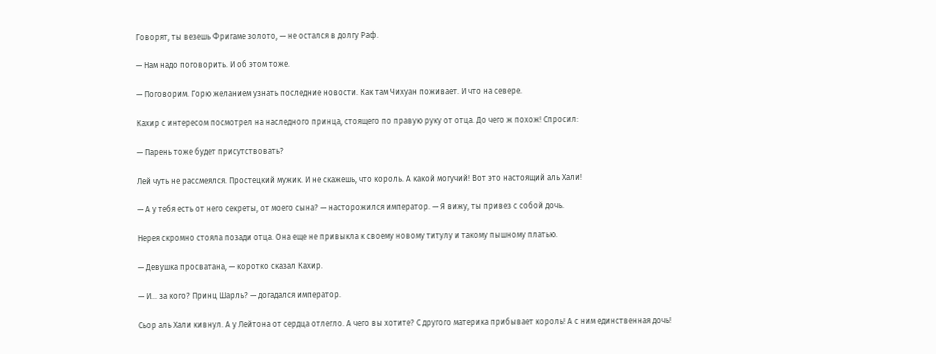Говорят, ты везешь Фригаме золото, — не остался в долгу Раф.

— Нам надо поговорить. И об этом тоже.

— Поговорим. Горю желанием узнать последние новости. Как там Чихуан поживает. И что на севере.

Кахир с интересом посмотрел на наследного принца, стоящего по правую руку от отца. До чего ж похож! Спросил:

— Парень тоже будет присутствовать?

Лей чуть не рассмеялся. Простецкий мужик. И не скажешь, что король. А какой могучий! Вот это настоящий аль Хали!

— А у тебя есть от него секреты, от моего сына? — насторожился император. — Я вижу, ты привез с собой дочь.

Нерея скромно стояла позади отца. Она еще не привыкла к своему новому титулу и такому пышному платью.

— Девушка просватана, — коротко сказал Кахир.

— И… за кого? Принц Шарль? — догадался император.

Сьор аль Хали кивнул. А у Лейтона от сердца отлегло. А чего вы хотите? С другого материка прибывает король! А с ним единственная дочь!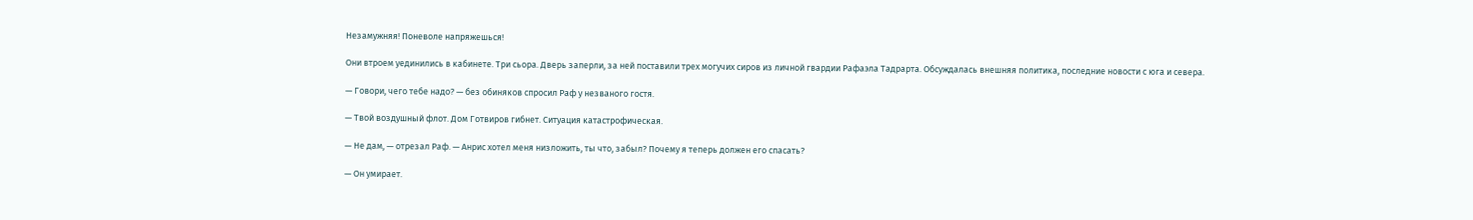Незамужняя! Поневоле напряжешься!

Они втроем уединились в кабинете. Три сьора. Дверь заперли, за ней поставили трех могучих сиров из личной гвардии Рафаэла Тадрарта. Обсуждалась внешняя политика, последние новости с юга и севера.

— Говори, чего тебе надо? — без обиняков спросил Раф у незваного гостя.

— Твой воздушный флот. Дом Готвиров гибнет. Ситуация катастрофическая.

— Не дам, — отрезал Раф. — Анрис хотел меня низложить, ты что, забыл? Почему я теперь должен его спасать?

— Он умирает.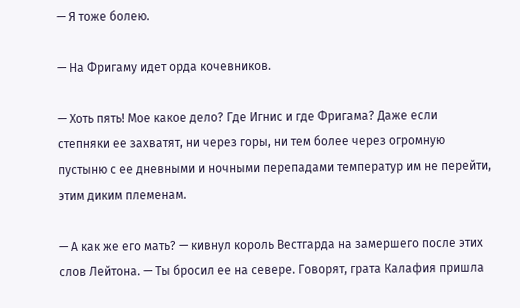— Я тоже болею.

— На Фригаму идет орда кочевников.

— Хоть пять! Мое какое дело? Где Игнис и где Фригама? Даже если степняки ее захватят, ни через горы, ни тем более через огромную пустыню с ее дневными и ночными перепадами температур им не перейти, этим диким племенам.

— А как же его мать? — кивнул король Вестгарда на замершего после этих слов Лейтона. — Ты бросил ее на севере. Говорят, грата Калафия пришла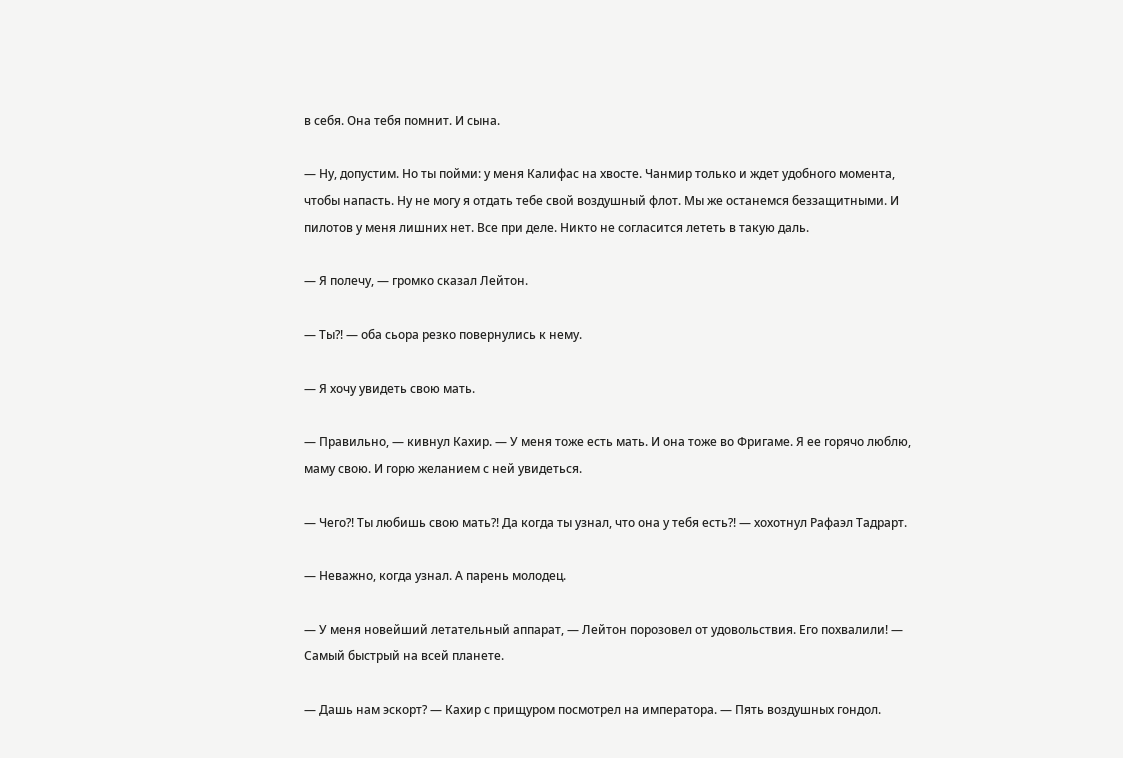в себя. Она тебя помнит. И сына.

— Ну, допустим. Но ты пойми: у меня Калифас на хвосте. Чанмир только и ждет удобного момента, чтобы напасть. Ну не могу я отдать тебе свой воздушный флот. Мы же останемся беззащитными. И пилотов у меня лишних нет. Все при деле. Никто не согласится лететь в такую даль.

— Я полечу, — громко сказал Лейтон.

— Ты?! — оба сьора резко повернулись к нему.

— Я хочу увидеть свою мать.

— Правильно, — кивнул Кахир. — У меня тоже есть мать. И она тоже во Фригаме. Я ее горячо люблю, маму свою. И горю желанием с ней увидеться.

— Чего?! Ты любишь свою мать?! Да когда ты узнал, что она у тебя есть?! — хохотнул Рафаэл Тадрарт.

— Неважно, когда узнал. А парень молодец.

— У меня новейший летательный аппарат, — Лейтон порозовел от удовольствия. Его похвалили! — Самый быстрый на всей планете.

— Дашь нам эскорт? — Кахир с прищуром посмотрел на императора. — Пять воздушных гондол.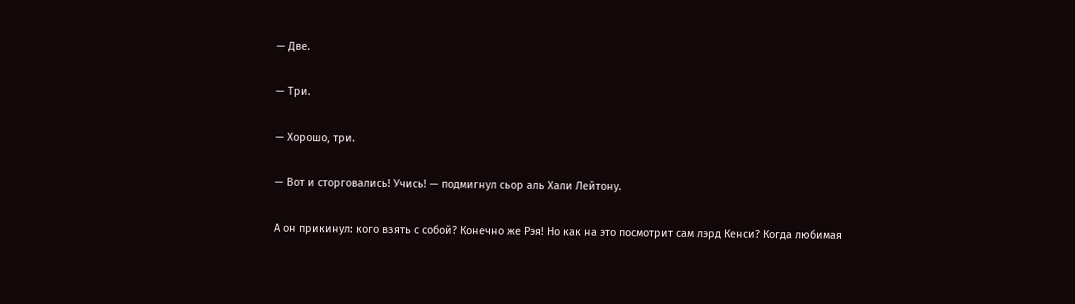— Две.

— Три.

— Хорошо, три.

— Вот и сторговались! Учись! — подмигнул сьор аль Хали Лейтону.

А он прикинул: кого взять с собой? Конечно же Рэя! Но как на это посмотрит сам лэрд Кенси? Когда любимая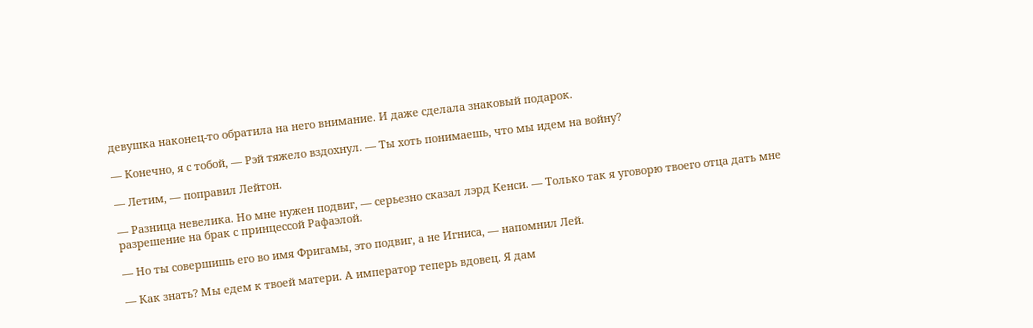девушка наконец-то обратила на него внимание. И даже сделала знаковый подарок.

— Конечно, я с тобой, — Рэй тяжело вздохнул. — Ты хоть понимаешь, что мы идем на войну?

— Летим, — поправил Лейтон.

— Разница невелика. Но мне нужен подвиг, — серьезно сказал лэрд Кенси. — Только так я уговорю твоего отца дать мне разрешение на брак с принцессой Рафаэлой.

— Но ты совершишь его во имя Фригамы, это подвиг, а не Игниса, — напомнил Лей.

— Как знать? Мы едем к твоей матери. А император теперь вдовец. Я дам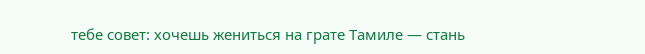тебе совет: хочешь жениться на грате Тамиле — стань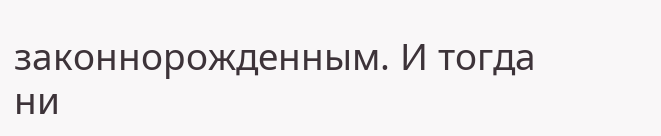законнорожденным. И тогда ни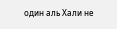один аль Хали не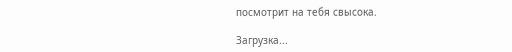посмотрит на тебя свысока.

Загрузка...